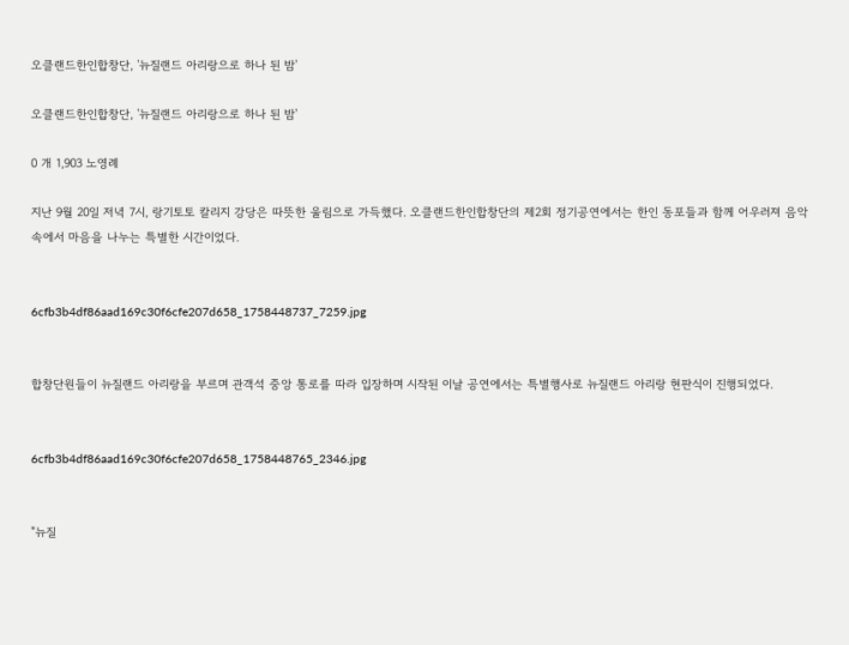오클랜드한인합창단, '뉴질랜드 아리랑으로 하나 된 밤'

오클랜드한인합창단, '뉴질랜드 아리랑으로 하나 된 밤'

0 개 1,903 노영례

지난 9월 20일 저녁 7시, 랑기토토 칼리지 강당은 따뜻한 울림으로 가득했다. 오클랜드한인합창단의 제2회 정기공연에서는 한인 동포들과 함께 어우러져 음악 속에서 마음을 나누는 특별한 시간이었다.


6cfb3b4df86aad169c30f6cfe207d658_1758448737_7259.jpg


합창단원들이 뉴질랜드 아리랑을 부르며 관객석 중앙 통로를 따라 입장하며 시작된 이날 공연에서는 특별행사로 뉴질랜드 아리랑 현판식이 진행되었다.


6cfb3b4df86aad169c30f6cfe207d658_1758448765_2346.jpg


"뉴질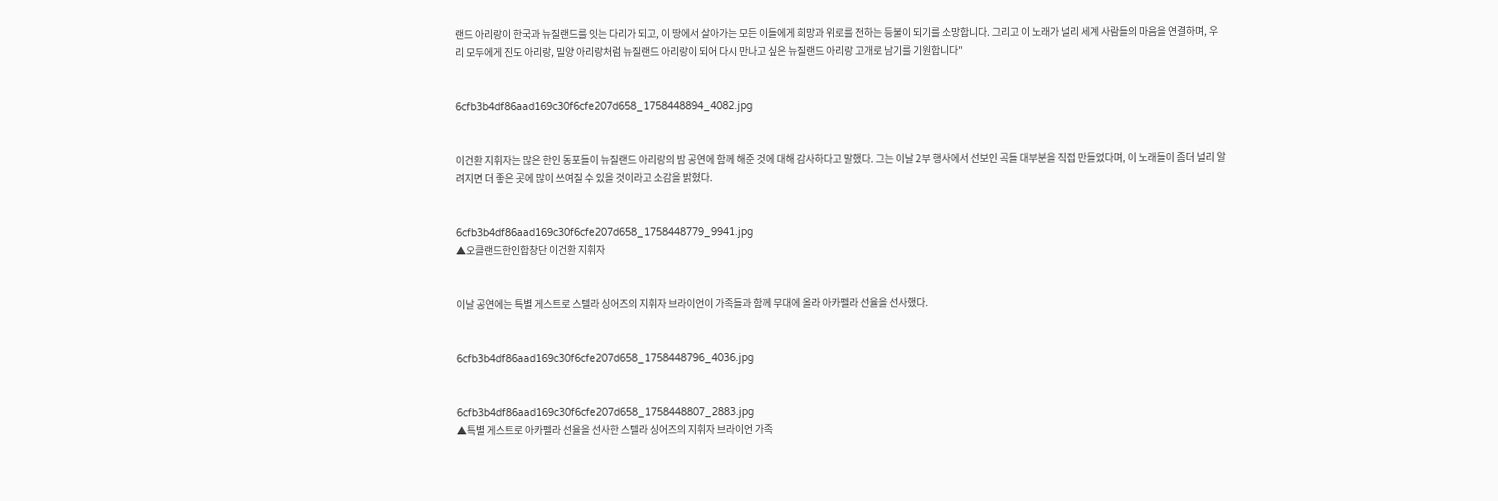랜드 아리랑이 한국과 뉴질랜드를 잇는 다리가 되고, 이 땅에서 살아가는 모든 이들에게 희망과 위로를 전하는 등불이 되기를 소망합니다. 그리고 이 노래가 널리 세계 사람들의 마음을 연결하며, 우리 모두에게 진도 아리랑, 밀양 아리랑처럼 뉴질랜드 아리랑이 되어 다시 만나고 싶은 뉴질랜드 아리랑 고개로 남기를 기원합니다"


6cfb3b4df86aad169c30f6cfe207d658_1758448894_4082.jpg


이건환 지휘자는 많은 한인 동포들이 뉴질랜드 아리랑의 밤 공연에 함께 해준 것에 대해 감사하다고 말했다. 그는 이날 2부 행사에서 선보인 곡들 대부분을 직접 만들었다며, 이 노래들이 좀더 널리 알려지면 더 좋은 곳에 많이 쓰여질 수 있을 것이라고 소감을 밝혔다.


6cfb3b4df86aad169c30f6cfe207d658_1758448779_9941.jpg
▲오클랜드한인합창단 이건환 지휘자


이날 공연에는 특별 게스트로 스텔라 싱어즈의 지휘자 브라이언이 가족들과 함께 무대에 올라 아카펠라 선율을 선사했다.


6cfb3b4df86aad169c30f6cfe207d658_1758448796_4036.jpg


6cfb3b4df86aad169c30f6cfe207d658_1758448807_2883.jpg
▲특별 게스트로 아카펠라 선율을 선사한 스텔라 싱어즈의 지휘자 브라이언 가족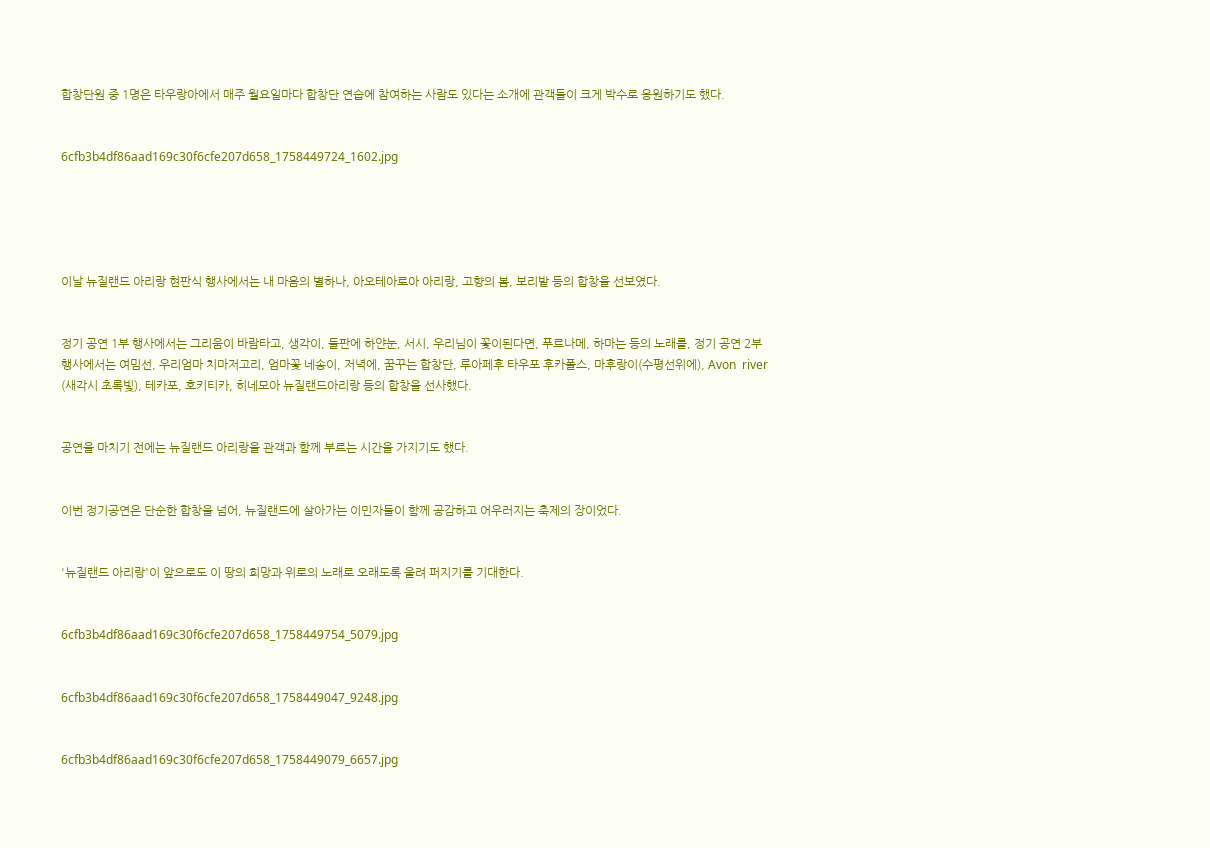합창단원 중 1명은 타우랑아에서 매주 월요일마다 합창단 연습에 참여하는 사람도 있다는 소개에 관객들이 크게 박수로 응원하기도 했다.


6cfb3b4df86aad169c30f6cfe207d658_1758449724_1602.jpg





이날 뉴질랜드 아리랑 현판식 행사에서는 내 마음의 별하나, 아오테아로아 아리랑, 고향의 봄, 보리밭 등의 합창을 선보였다.


정기 공연 1부 행사에서는 그리움이 바람타고, 생각이, 들판에 하얀눈, 서시, 우리님이 꽃이된다면, 푸르나메, 하마는 등의 노래를, 정기 공연 2부 행사에서는 여밈선, 우리엄마 치마저고리, 엄마꽃 네송이, 저녁에, 꿈꾸는 합창단, 루아페후 타우포 후카폴스, 마후랑이(수평선위에), Avon  river (새각시 초록빛), 테카포, 호키티카, 히네모아 뉴질랜드아리랑 등의 합창을 선사했다.


공연을 마치기 전에는 뉴질랜드 아리랑을 관객과 함께 부르는 시간을 가지기도 했다.


이번 정기공연은 단순한 합창을 넘어, 뉴질랜드에 살아가는 이민자들이 함께 공감하고 어우러지는 축제의 장이었다.


'뉴질랜드 아리랑'이 앞으로도 이 땅의 희망과 위로의 노래로 오래도록 울려 퍼지기를 기대한다.


6cfb3b4df86aad169c30f6cfe207d658_1758449754_5079.jpg


6cfb3b4df86aad169c30f6cfe207d658_1758449047_9248.jpg


6cfb3b4df86aad169c30f6cfe207d658_1758449079_6657.jpg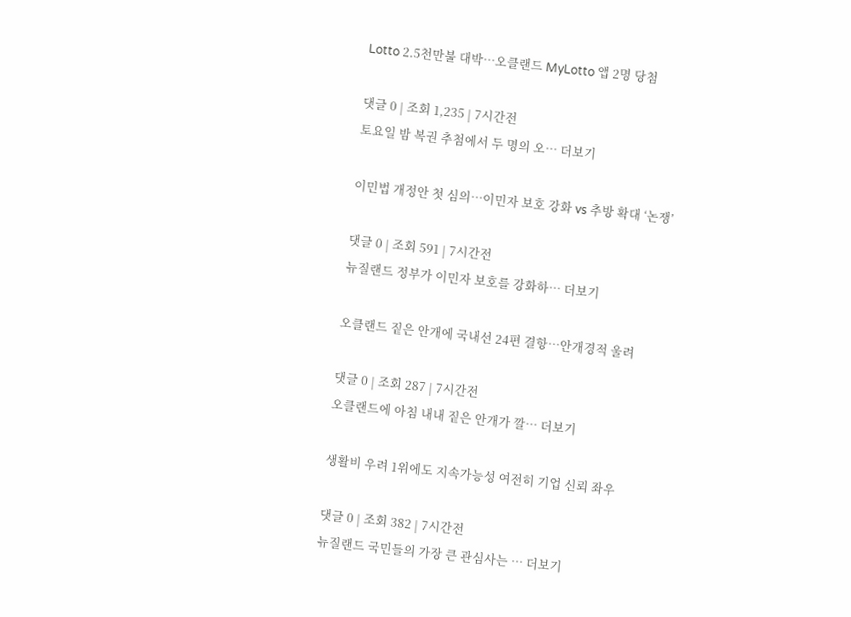Lotto 2.5천만불 대박…오클랜드 MyLotto 앱 2명 당첨

댓글 0 | 조회 1,235 | 7시간전
토요일 밤 복권 추첨에서 두 명의 오… 더보기

이민법 개정안 첫 심의…이민자 보호 강화 vs 추방 확대 ‘논쟁’

댓글 0 | 조회 591 | 7시간전
뉴질랜드 정부가 이민자 보호를 강화하… 더보기

오클랜드 짙은 안개에 국내선 24편 결항…안개경적 울려

댓글 0 | 조회 287 | 7시간전
오클랜드에 아침 내내 짙은 안개가 깔… 더보기

생활비 우려 1위에도 지속가능성 여전히 기업 신뢰 좌우

댓글 0 | 조회 382 | 7시간전
뉴질랜드 국민들의 가장 큰 관심사는 … 더보기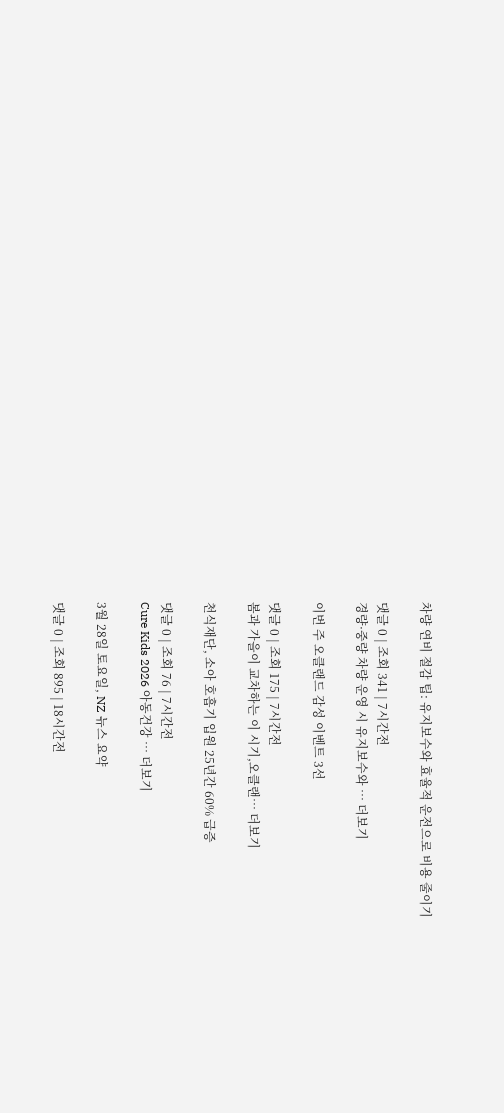차량 연비 절감 팁: 유지보수와 효율적 운전으로 비용 줄이기

댓글 0 | 조회 341 | 7시간전
경량·중량 차량 운영 시 유지보수와 … 더보기

이번 주 오클랜드 감성 이벤트 3선

댓글 0 | 조회 175 | 7시간전
봄과 가을이 교차하는 이 시기,오클랜… 더보기

천식재단, 소아 호흡기 입원 25년간 60% 급증

댓글 0 | 조회 76 | 7시간전
Cure Kids 2026 아동건강 … 더보기

3월 28일 토요일, NZ 뉴스 요약

댓글 0 | 조회 895 | 18시간전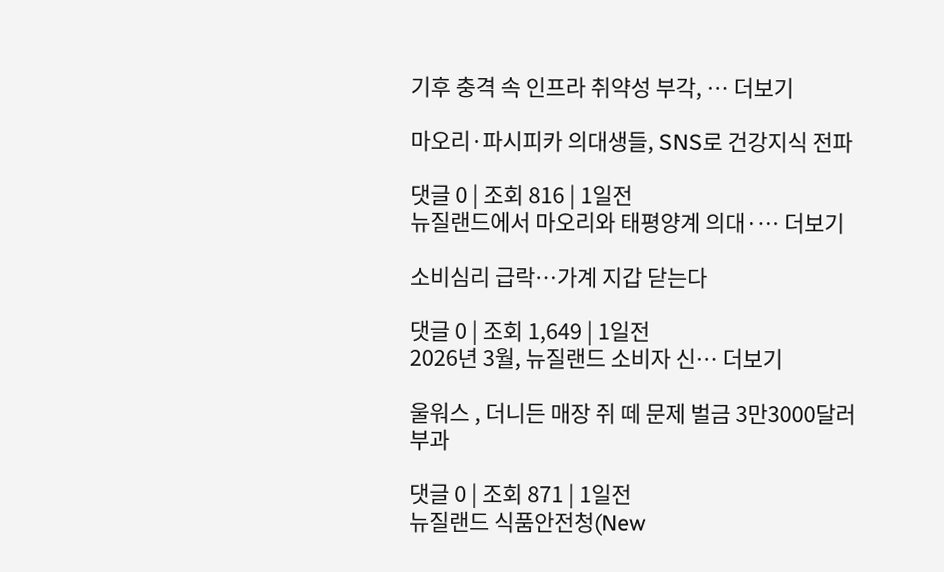기후 충격 속 인프라 취약성 부각, … 더보기

마오리·파시피카 의대생들, SNS로 건강지식 전파

댓글 0 | 조회 816 | 1일전
뉴질랜드에서 마오리와 태평양계 의대·… 더보기

소비심리 급락…가계 지갑 닫는다

댓글 0 | 조회 1,649 | 1일전
2026년 3월, 뉴질랜드 소비자 신… 더보기

울워스 , 더니든 매장 쥐 떼 문제 벌금 3만3000달러 부과

댓글 0 | 조회 871 | 1일전
뉴질랜드 식품안전청(New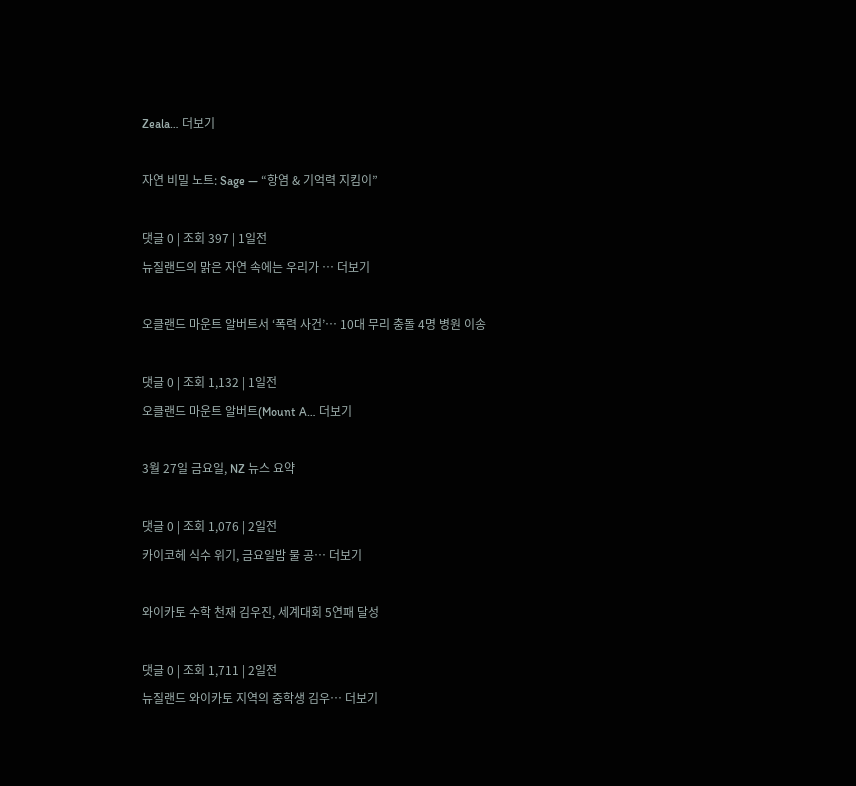Zeala… 더보기

자연 비밀 노트: Sage — “항염 & 기억력 지킴이”

댓글 0 | 조회 397 | 1일전
뉴질랜드의 맑은 자연 속에는 우리가 … 더보기

오클랜드 마운트 알버트서 ‘폭력 사건’… 10대 무리 충돌 4명 병원 이송

댓글 0 | 조회 1,132 | 1일전
오클랜드 마운트 알버트(Mount A… 더보기

3월 27일 금요일, NZ 뉴스 요약

댓글 0 | 조회 1,076 | 2일전
카이코헤 식수 위기, 금요일밤 물 공… 더보기

와이카토 수학 천재 김우진, 세계대회 5연패 달성

댓글 0 | 조회 1,711 | 2일전
뉴질랜드 와이카토 지역의 중학생 김우… 더보기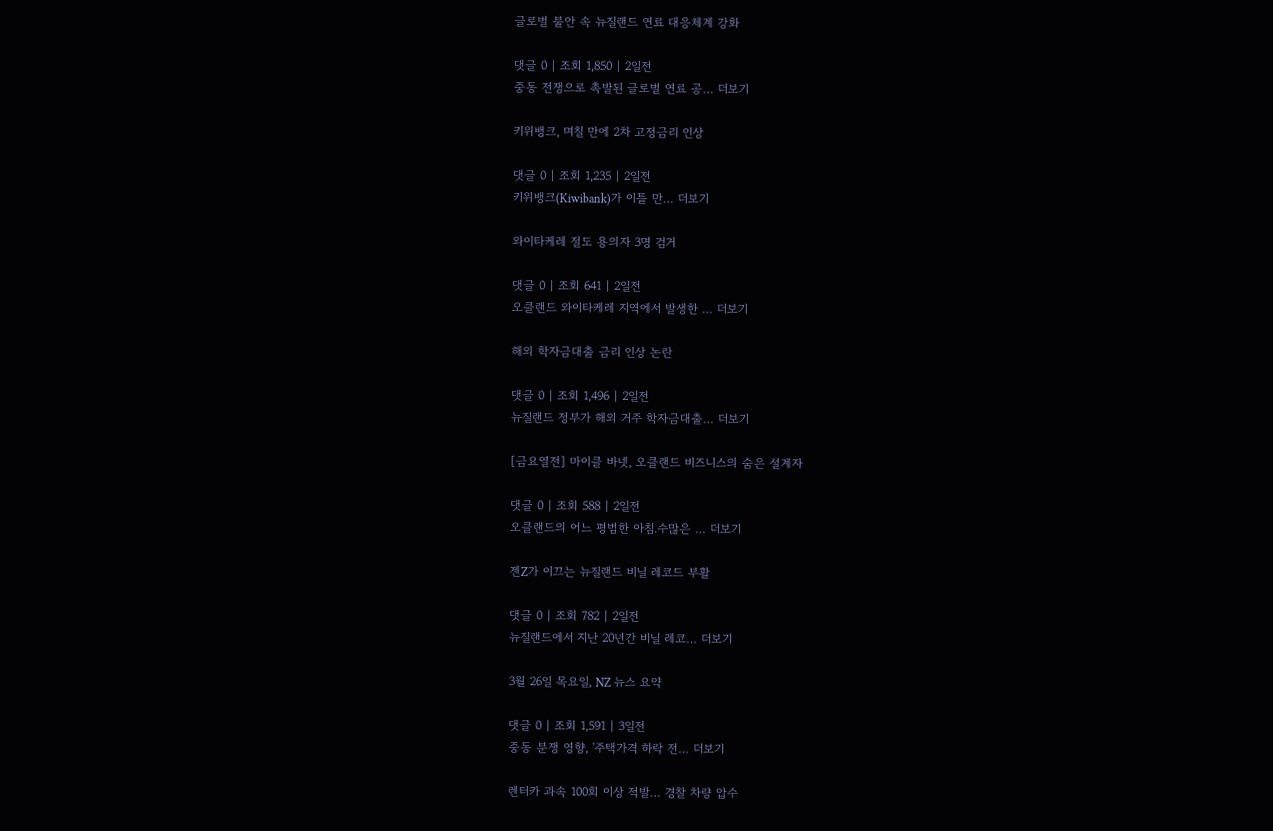글로벌 불안 속 뉴질랜드 연료 대응체계 강화

댓글 0 | 조회 1,850 | 2일전
중동 전쟁으로 촉발된 글로벌 연료 공… 더보기

키위뱅크, 며칠 만에 2차 고정금리 인상

댓글 0 | 조회 1,235 | 2일전
키위뱅크(Kiwibank)가 이틀 만… 더보기

와이타케레 절도 용의자 3명 검거

댓글 0 | 조회 641 | 2일전
오클랜드 와이타케레 지역에서 발생한 … 더보기

해외 학자금대출 금리 인상 논란

댓글 0 | 조회 1,496 | 2일전
뉴질랜드 정부가 해외 거주 학자금대출… 더보기

[금요열전] 마이클 바넷, 오클랜드 비즈니스의 숨은 설계자

댓글 0 | 조회 588 | 2일전
오클랜드의 어느 평범한 아침.수많은 … 더보기

젠Z가 이끄는 뉴질랜드 비닐 레코드 부활

댓글 0 | 조회 782 | 2일전
뉴질랜드에서 지난 20년간 비닐 레코… 더보기

3월 26일 목요일, NZ 뉴스 요약

댓글 0 | 조회 1,591 | 3일전
중동 분쟁 영향, '주택가격 하락 전… 더보기

렌터카 과속 100회 이상 적발… 경찰 차량 압수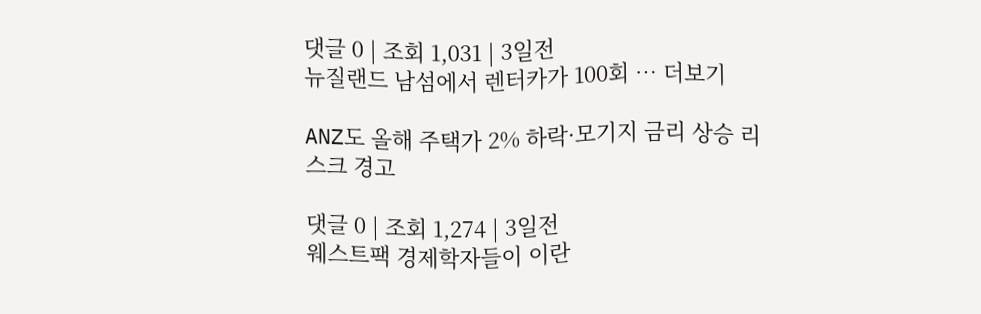댓글 0 | 조회 1,031 | 3일전
뉴질랜드 남섬에서 렌터카가 100회 … 더보기

ANZ도 올해 주택가 2% 하락·모기지 금리 상승 리스크 경고

댓글 0 | 조회 1,274 | 3일전
웨스트팩 경제학자들이 이란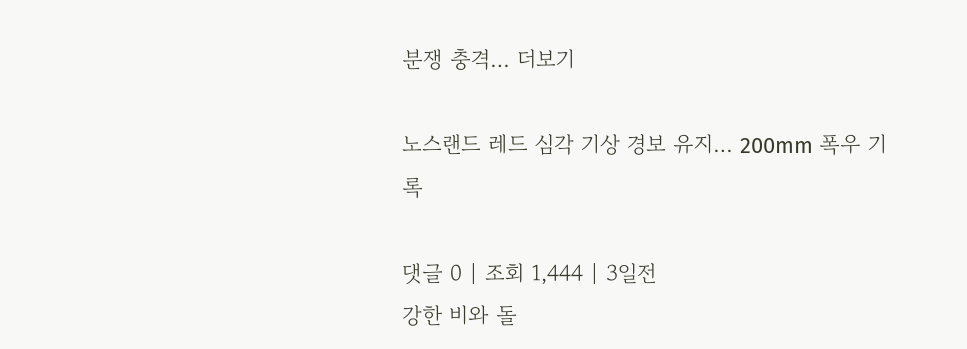분쟁 충격… 더보기

노스랜드 레드 심각 기상 경보 유지… 200mm 폭우 기록

댓글 0 | 조회 1,444 | 3일전
강한 비와 돌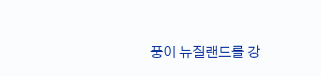풍이 뉴질랜드를 강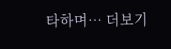타하며… 더보기